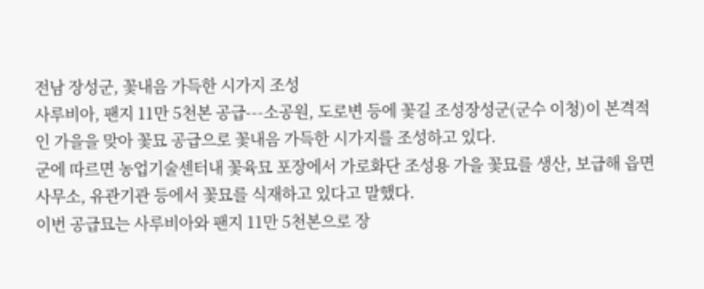전남 장성군, 꽃내음 가득한 시가지 조성
사루비아, 팬지 11만 5천본 공급---소공원, 도로변 등에 꽃길 조성장성군(군수 이청)이 본격적인 가을을 맞아 꽃묘 공급으로 꽃내음 가득한 시가지를 조성하고 있다.
군에 따르면 농업기술센터내 꽃육묘 포장에서 가로화단 조성용 가을 꽃묘를 생산, 보급해 읍면사무소, 유관기관 등에서 꽃묘를 식재하고 있다고 말했다.
이번 공급묘는 사루비아와 팬지 11만 5천본으로 장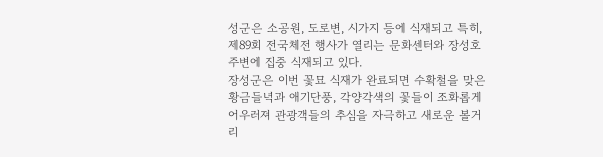성군은 소공원, 도로변, 시가지 등에 식재되고 특히, 제89회 전국체전 행사가 열리는 문화센터와 장성호 주변에 집중 식재되고 있다.
장성군은 이번 꽃묘 식재가 완료되면 수확철을 맞은 황금들녁과 애기단풍, 각양각색의 꽃들이 조화롭게 어우러져 관광객들의 추심을 자극하고 새로운 볼거리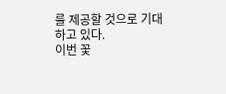를 제공할 것으로 기대하고 있다.
이번 꽃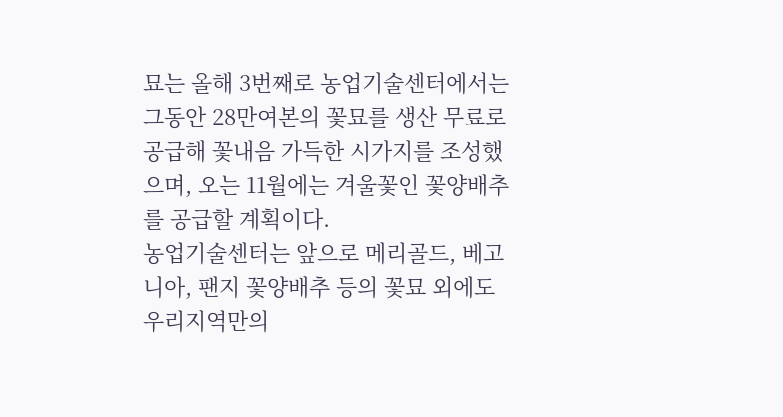묘는 올해 3번째로 농업기술센터에서는 그동안 28만여본의 꽃묘를 생산 무료로 공급해 꽃내음 가득한 시가지를 조성했으며, 오는 11월에는 겨울꽃인 꽃양배추를 공급할 계획이다.
농업기술센터는 앞으로 메리골드, 베고니아, 팬지 꽃양배추 등의 꽃묘 외에도 우리지역만의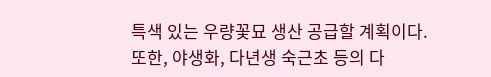특색 있는 우량꽃묘 생산 공급할 계획이다.
또한, 야생화, 다년생 숙근초 등의 다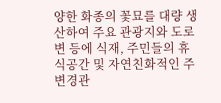양한 화종의 꽃묘를 대량 생산하여 주요 관광지와 도로변 등에 식재, 주민들의 휴식공간 및 자연친화적인 주변경관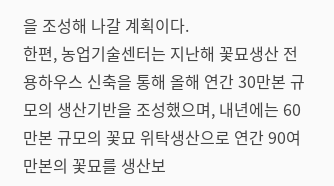을 조성해 나갈 계획이다.
한편, 농업기술센터는 지난해 꽃묘생산 전용하우스 신축을 통해 올해 연간 30만본 규모의 생산기반을 조성했으며, 내년에는 60만본 규모의 꽃묘 위탁생산으로 연간 90여만본의 꽃묘를 생산보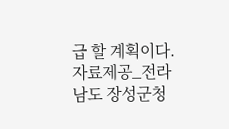급 할 계획이다.
자료제공_전라남도 장성군청